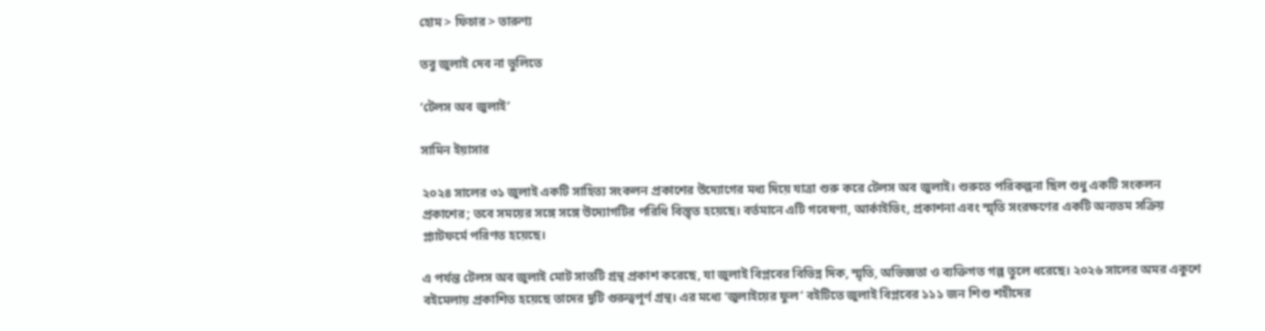হোম > ফিচার > তারুণ্য

তবু জুলাই দেব না ভুলিতে

‘টেলস অব জুলাই’

সামিন ইয়াসার

২০২৪ সালের ৩১ জুলাই একটি সাহিত্য সংকলন প্রকাশের উদ্যোগের মধ্য দিয়ে যাত্রা শুরু করে টেলস অব জুলাই। শুরুতে পরিকল্পনা ছিল শুধু একটি সংকলন প্রকাশের; তবে সময়ের সঙ্গে সঙ্গে উদ্যোগটির পরিধি বিস্তৃত হয়েছে। বর্তমানে এটি গবেষণা, আর্কাইভিং, প্রকাশনা এবং স্মৃতি সংরক্ষণের একটি অন্যতম সক্রিয় প্ল্যাটফর্মে পরিণত হয়েছে।

এ পর্যন্ত টেলস অব জুলাই মোট সাতটি গ্রন্থ প্রকাশ করেছে, যা জুলাই বিপ্লবের বিভিন্ন দিক, স্মৃতি, অভিজ্ঞতা ও ব্যক্তিগত গল্প তুলে ধরেছে। ২০২৬ সালের অমর একুশে বইমেলায় প্রকাশিত হয়েছে তাদের দুটি গুরুত্বপূর্ণ গ্রন্থ। এর মধ্যে ‘জুলাইয়ের ফুল’ বইটিতে জুলাই বিপ্লবের ১১১ জন শিশু শহীদের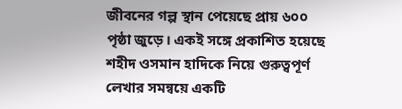জীবনের গল্প স্থান পেয়েছে প্রায় ৬০০ পৃষ্ঠা জুড়ে। একই সঙ্গে প্রকাশিত হয়েছে শহীদ ওসমান হাদিকে নিয়ে গুরুত্বপূর্ণ লেখার সমন্বয়ে একটি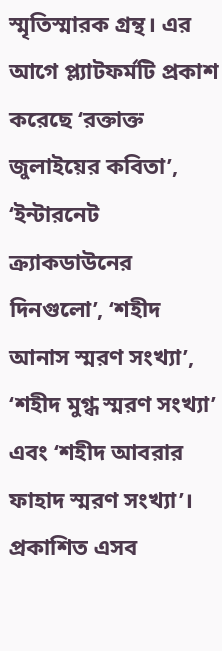স্মৃতিস্মারক গ্রন্থ। এর আগে প্ল্যাটফর্মটি প্রকাশ করেছে ‘রক্তাক্ত জুলাইয়ের কবিতা’, ‘ইন্টারনেট ক্র্যাকডাউনের দিনগুলো’, ‘শহীদ আনাস স্মরণ সংখ্যা’, ‘শহীদ মুগ্ধ স্মরণ সংখ্যা’ এবং ‘শহীদ আবরার ফাহাদ স্মরণ সংখ্যা’। প্রকাশিত এসব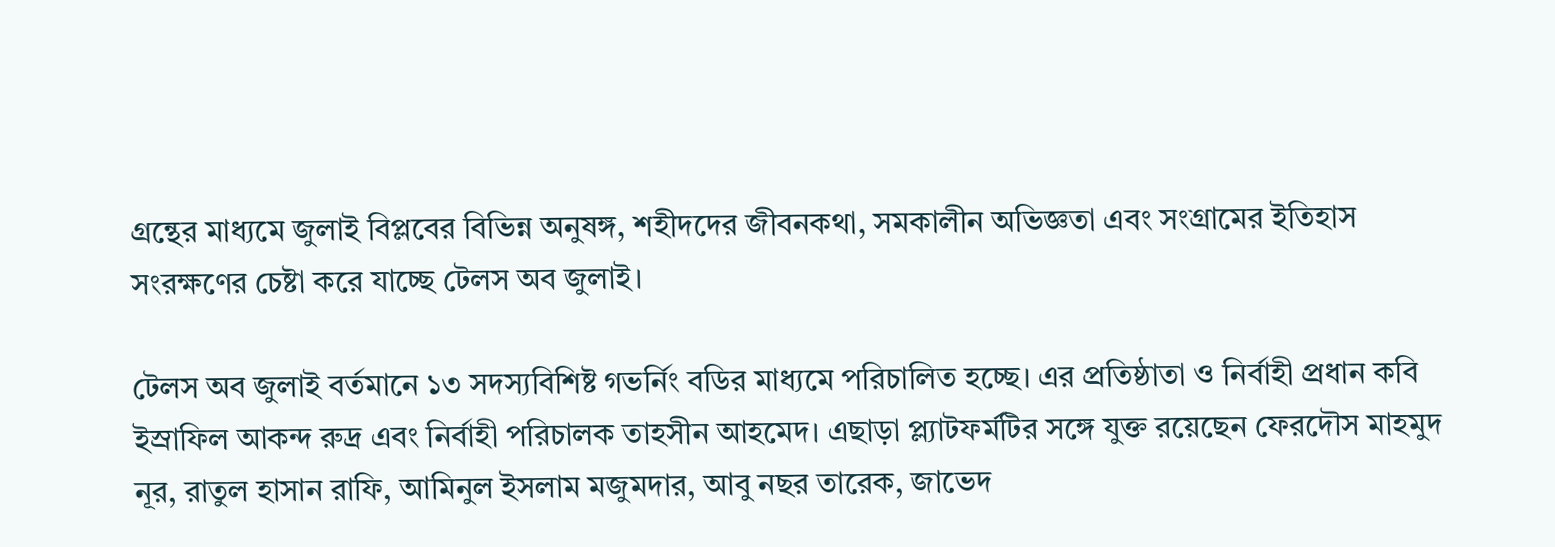গ্রন্থের মাধ্যমে জুলাই বিপ্লবের বিভিন্ন অনুষঙ্গ, শহীদদের জীবনকথা, সমকালীন অভিজ্ঞতা এবং সংগ্রামের ইতিহাস সংরক্ষণের চেষ্টা করে যাচ্ছে টেলস অব জুলাই।

টেলস অব জুলাই বর্তমানে ১৩ সদস্যবিশিষ্ট গভর্নিং বডির মাধ্যমে পরিচালিত হচ্ছে। এর প্রতিষ্ঠাতা ও নির্বাহী প্রধান কবি ইস্রাফিল আকন্দ রুদ্র এবং নির্বাহী পরিচালক তাহসীন আহমেদ। এছাড়া প্ল্যাটফর্মটির সঙ্গে যুক্ত রয়েছেন ফেরদৌস মাহমুদ নূর, রাতুল হাসান রাফি, আমিনুল ইসলাম মজুমদার, আবু নছর তারেক, জাভেদ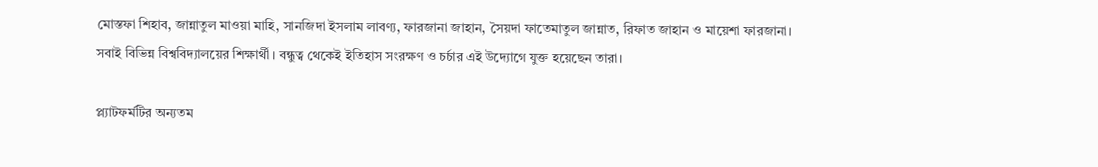মোস্তফা শিহাব, জান্নাতুল মাওয়া মাহি, সানজিদা ইসলাম লাবণ্য, ফারজানা জাহান, সৈয়দা ফাতেমাতুল জান্নাত, রিফাত জাহান ও মায়েশা ফারজানা। সবাই বিভিন্ন বিশ্ববিদ্যালয়ের শিক্ষার্থী। বন্ধুত্ব থেকেই ইতিহাস সংরক্ষণ ও চর্চার এই উদ্যোগে যুক্ত হয়েছেন তারা।

প্ল্যাটফর্মটির অন্যতম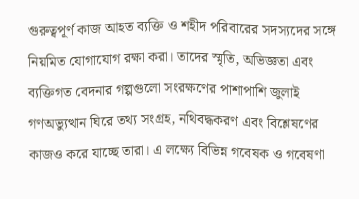গুরুত্বপূর্ণ কাজ আহত ব্যক্তি ও শহীদ পরিবারের সদস্যদের সঙ্গে নিয়মিত যোগাযোগ রক্ষা করা। তাদের স্মৃতি, অভিজ্ঞতা এবং ব্যক্তিগত বেদনার গল্পগুলো সংরক্ষণের পাশাপাশি জুলাই গণঅভ্যুত্থান ঘিরে তথ্য সংগ্রহ, নথিবদ্ধকরণ এবং বিশ্লেষণের কাজও করে যাচ্ছে তারা। এ লক্ষ্যে বিভিন্ন গবেষক ও গবেষণা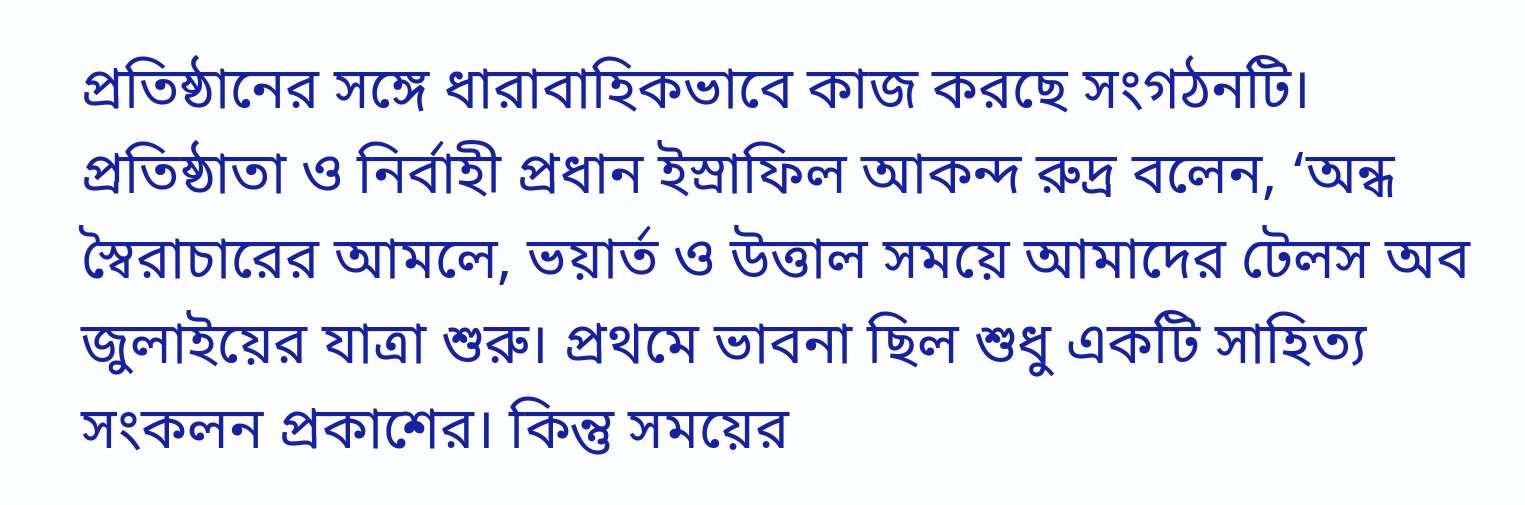প্রতিষ্ঠানের সঙ্গে ধারাবাহিকভাবে কাজ করছে সংগঠনটি। প্রতিষ্ঠাতা ও নির্বাহী প্রধান ইস্রাফিল আকন্দ রুদ্র বলেন, ‘অন্ধ স্বৈরাচারের আমলে, ভয়ার্ত ও উত্তাল সময়ে আমাদের টেলস অব জুলাইয়ের যাত্রা শুরু। প্রথমে ভাবনা ছিল শুধু একটি সাহিত্য সংকলন প্রকাশের। কিন্তু সময়ের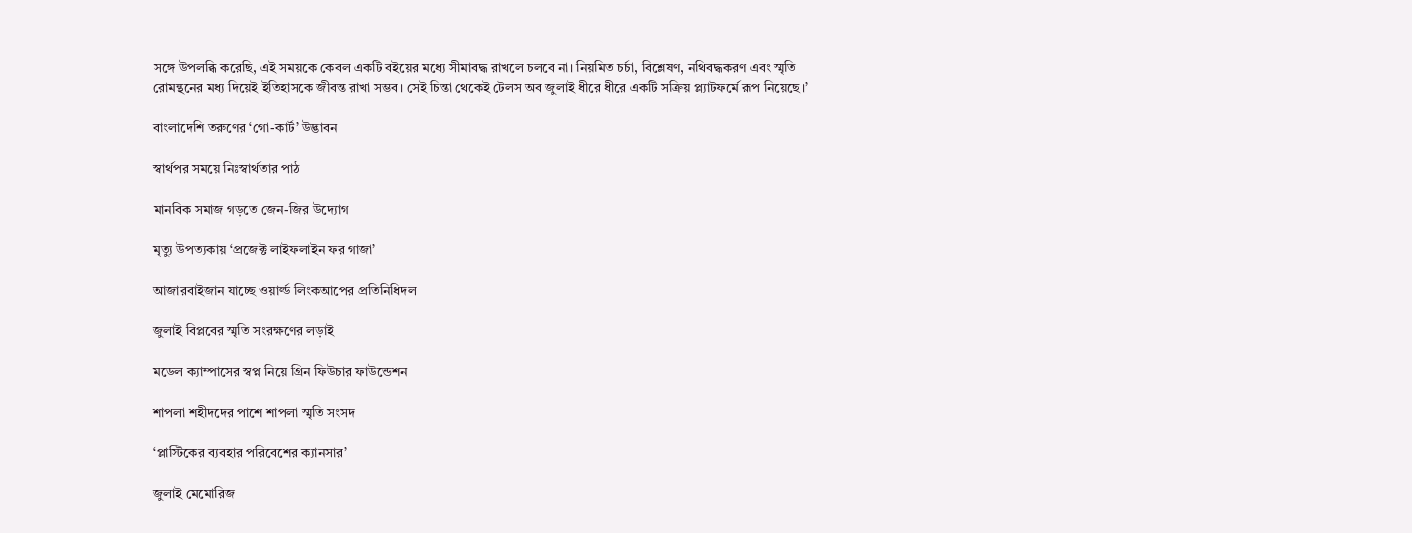সঙ্গে উপলব্ধি করেছি, এই সময়কে কেবল একটি বইয়ের মধ্যে সীমাবদ্ধ রাখলে চলবে না। নিয়মিত চর্চা, বিশ্লেষণ, নথিবদ্ধকরণ এবং স্মৃতি রোমন্থনের মধ্য দিয়েই ইতিহাসকে জীবন্ত রাখা সম্ভব। সেই চিন্তা থেকেই টেলস অব জুলাই ধীরে ধীরে একটি সক্রিয় প্ল্যাটফর্মে রূপ নিয়েছে।’

বাংলাদেশি তরুণের ‘গো-কার্ট’ উদ্ভাবন

স্বার্থপর সময়ে নিঃস্বার্থতার পাঠ

মানবিক সমাজ গড়তে জেন-জির উদ্যোগ

মৃত্যু উপত্যকায় ‘প্রজেক্ট লাইফলাইন ফর গাজা’

আজারবাইজান যাচ্ছে ওয়ার্ল্ড লিংকআপের প্রতিনিধিদল

জুলাই বিপ্লবের স্মৃতি সংরক্ষণের লড়াই

মডেল ক্যাম্পাসের স্বপ্ন নিয়ে গ্রিন ফিউচার ফাউন্ডেশন

শাপলা শহীদদের পাশে শাপলা স্মৃতি সংসদ

‘প্লাস্টিকের ব্যবহার পরিবেশের ক্যানসার’

জুলাই মেমোরিজ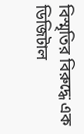বিস্মৃতির বিরুদ্ধে এক ডিজিটাল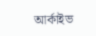আর্কাইভ